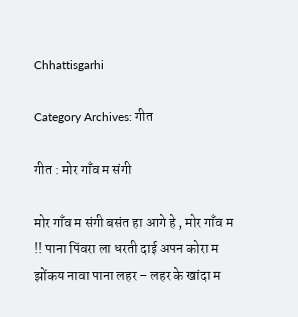Chhattisgarhi

Category Archives: गीत

गीत : मोर गाँव म संगी

मोर गाँव म संगी बसंत हा आगे हे , मोर गाँव म !! पाना पिंवरा ला धरती दाई अपन कोरा म झोंकय नावा पाना लहर – लहर के खांदा म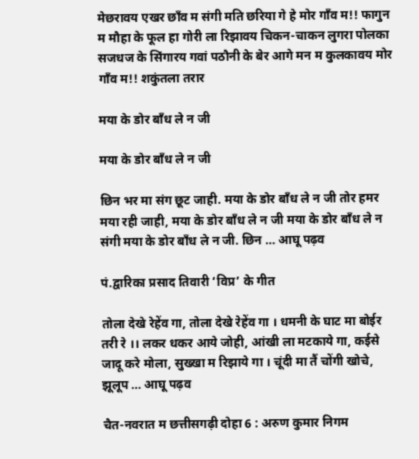मेछरावय एखर छाँव म संगी मति छरिया गे हे मोर गाँव म!! फागुन म मौहा के फूल हा गोरी ला रिझावय चिकन-चाकन लुगरा पोलका सजधज के सिंगारय गवां पठौनी के बेर आगे मन म कुलकावय मोर गाँव म!! शकुंतला तरार

मया के डोर बाँध ले न जी

मया के डोर बाँध ले न जी

छिन भर मा संग छूट जाही. मया के डोर बाँध ले न जी तोर हमर मया रही जाही, मया के डोर बाँध ले न जी मया के डोर बाँध ले न संगी मया के डोर बाँध ले न जी. छिन … आघू पढ़व

पं.द्वारिका प्रसाद तिवारी ‘विप्र’ के गीत

तोला देखे रेहेंव गा, तोला देखे रेहेंव गा । धमनी के घाट मा बोईर तरी रे ।। लकर धकर आये जोही, आंखी ला मटकाये गा, कईसे जादू करे मोला, सुख्खा म रिझाये गा । चूंदी मा तैं चोंगी खोचे, झूलूप … आघू पढ़व

चैत-नवरात म छत्तीसगढ़ी दोहा 6 : अरुण कुमार निगम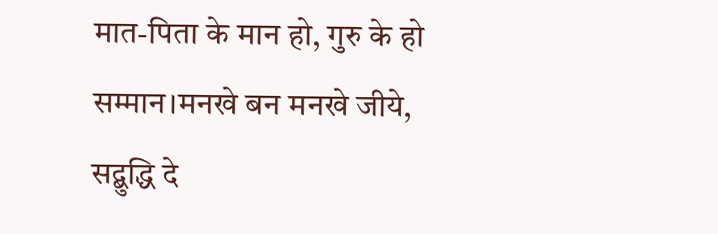मात-पिता के मान हो, गुरु के हो सम्मान।मनखे बन मनखे जीये, सद्बुद्धि दे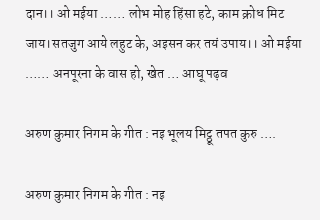दान।। ओ मईया …… लोभ मोह हिंसा हटे, काम क्रोध मिट जाय।सतजुग आये लहुट के, अइसन कर तयं उपाय।। ओ मईया …… अनपूरना के वास हो, खेत … आघू पढ़व

अरुण कुमार निगम के गीत : नइ भूलय मिट्ठू तपत कुरु ….

अरुण कुमार निगम के गीत : नइ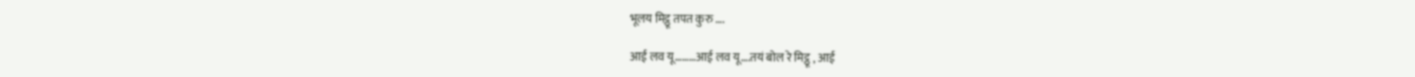भूलय मिट्ठू तपत कुरु ….

आई लव यू………आई लव यू….तयं बोल रे मिट्ठू , आई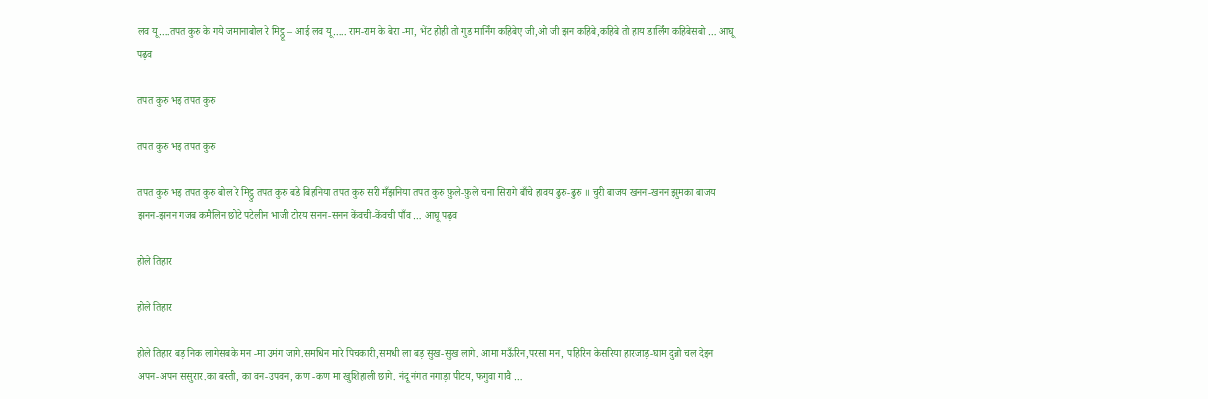लव यू….तपत कुरु के गये जमानाबोल रे मिट्ठू – आई लव यू….. राम-राम के बेरा -मा, भेंट होही तो गुड मार्निंग कहिबेए जी,ओ जी झन कहिबे,कहिबे तो हाय डार्लिंग कहिबेसबो … आघू पढ़व

तपत कुरु भ‍इ तपत कुरु

तपत कुरु भ‍इ तपत कुरु

तपत कुरु भ‍इ तपत कुरु बोल रे मिट्ठु तपत कुरु बडे बिहनिया तपत कुरु सरी मँझनिया तपत कुरु फ़ुले-फ़ुले चना सिरागे बाँचे हावय ढुरु-ढुरु ॥ चुरी बाजय खनन-खनन झुमका बाजय झनन-झनन गजब कमैलिन छोटे पटेलीन भाजी टोरय सनन-सनन केंवची-केंवची पाँव … आघू पढ़व

होले तिहार

होले तिहार

होले तिहार बड़ निक लागेसबके मन -मा उमंग जागे.समधिन मारे पिचकारी,समधी ला बड़ सुख-सुख लागे. आमा मऊँरिन,परसा मन, पहिरिन केसरिया हारजाड़-घाम दुन्नो चल देइन अपन-अपन ससुरार.का बस्ती, का वन-उपवन, कण -कण मा खुशिहाली छागे. नंदू नंगत नगाड़ा पीटय, फगुवा गावै …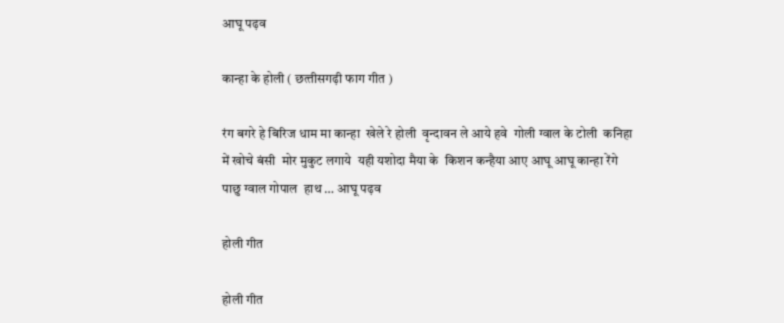आघू पढ़व

कान्हा के होली ( छत्‍तीसगढ़ी फाग गीत )

रंग बगरे हे बिरिज धाम मा कान्हा  खेले रे होली  वृन्दावन ले आये हवे  गोली ग्वाल के टोली  कनिहा में खोचे बंसी  मोर मुकुट लगाये  यही यशोदा मैया के  किशन कन्हैया आए आघू आघू कान्हा रेंगे  पाछु ग्वाल गोपाल  हाथ … आघू पढ़व

होली गीत

होली गीत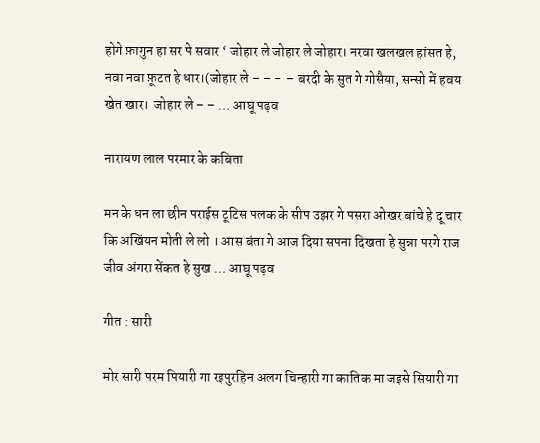होगे फ़ागुन हा सर पे सवार ‘ जोहार ले जोहार ले जोहार। नरवा खलखल हांसत हे, नवा नवा फ़ूटत हे धार।(जोहार ले – – -  – बरदी के सुत गे गोसैया, सन्सो में हवय खेत खार।  जोहार ले – – … आघू पढ़व

नारायण लाल परमार के कबिता

मन के धन ला छीन पराईस टूटिस पलक के सीप उझर गे पसरा ओखर बांचे हे दू चार कि अखिंयन मोती ले लो । आस बंता गे आज दिया सपना दिखता हे सुन्ना परगे राज जीव अंगरा सेंकत हे सुख … आघू पढ़व

गीत : सारी

मोर सारी परम पियारी गा र‍इपुरहिन अलग चिन्हारी गा कातिक मा ज‍इसे सियारी गा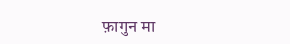फ़ागुन मा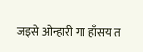ज‍इसे ओन्हारी गा हाँसय त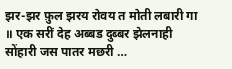झर-झर फ़ुल झरय रोवय त मोती लबारी गा ॥ एक सरीं देह अब्बड दुब्बर झेलनाही सोंहारी जस पातर मछरी …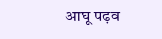आघू पढ़व